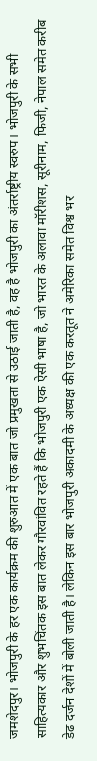जमशेदपुर। भोजपुरी के हर एक कार्यक्रम की शुरुआत में एक बात जो प्रमुखता से उठाई जाती है, वह है भोजपुरी का अंतर्राष्ट्रीय स्वरुप। भोजपुरी के सभी साहित्यकार और शुभचिंतक इस बात लेकर गौरवांवित रहते हैं कि भोजपुरी एक ऐसी भाषा है, जो भारत के अलावा मॉरीशस, सूरीनाम, फिजी, नेपाल समेत करीब डेढ दर्जन देशों में बोली जाती है। लेकिन इस बार भोजपुरी अकादमी के अध्यक्ष की एक करतूत ने अमेरिका समेत विश्व भर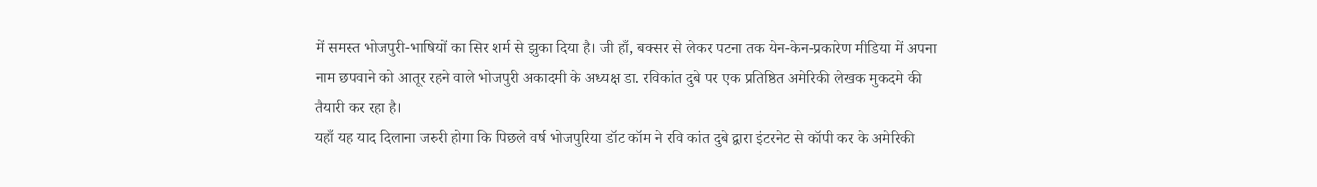में समस्त भोजपुरी-भाषियों का सिर शर्म से झुका दिया है। जी हाँ, बक्सर से लेकर पटना तक येन-केन-प्रकारेण मीडिया में अपना नाम छपवाने को आतूर रहने वाले भोजपुरी अकादमी के अध्यक्ष डा. रविकांत दुबे पर एक प्रतिष्ठित अमेरिकी लेखक मुकदमे की तैयारी कर रहा है।
यहाँ यह याद दिलाना जरुरी होगा कि पिछले वर्ष भोजपुरिया डॉट कॉम ने रवि कांत दुबे द्वारा इंटरनेट से कॉपी कर के अमेरिकी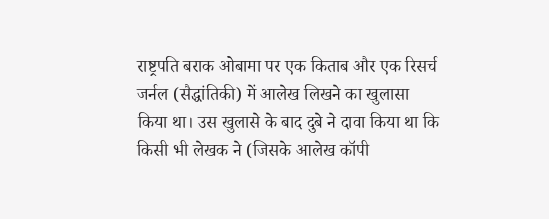राष्ट्रपति बराक ओबामा पर एक किताब और एक रिसर्च जर्नल (सैद्धांतिकी) में आलेख लिखने का खुलासा किया था। उस खुलासे के बाद दुबे ने दावा किया था कि किसी भी लेखक ने (जिसके आलेख कॉपी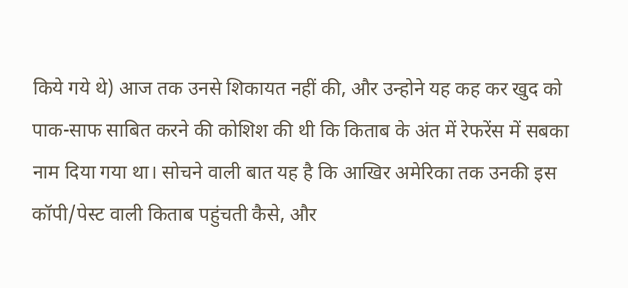किये गये थे) आज तक उनसे शिकायत नहीं की, और उन्होने यह कह कर खुद को पाक-साफ साबित करने की कोशिश की थी कि किताब के अंत में रेफरेंस में सबका नाम दिया गया था। सोचने वाली बात यह है कि आखिर अमेरिका तक उनकी इस कॉपी/पेस्ट वाली किताब पहुंचती कैसे, और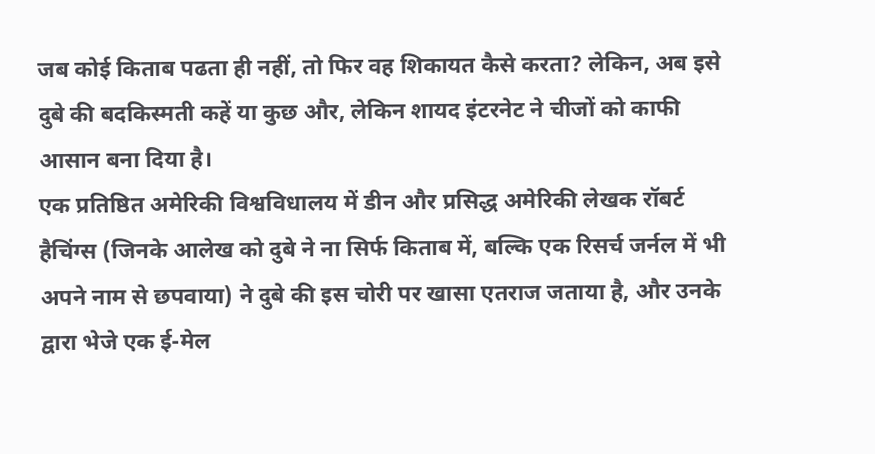जब कोई किताब पढता ही नहीं, तो फिर वह शिकायत कैसे करता? लेकिन, अब इसे दुबे की बदकिस्मती कहें या कुछ और, लेकिन शायद इंटरनेट ने चीजों को काफी आसान बना दिया है।
एक प्रतिष्ठित अमेरिकी विश्वविधालय में डीन और प्रसिद्ध अमेरिकी लेखक रॉबर्ट हैचिंग्स (जिनके आलेख को दुबे ने ना सिर्फ किताब में, बल्कि एक रिसर्च जर्नल में भी अपने नाम से छपवाया) ने दुबे की इस चोरी पर खासा एतराज जताया है, और उनके द्वारा भेजे एक ई-मेल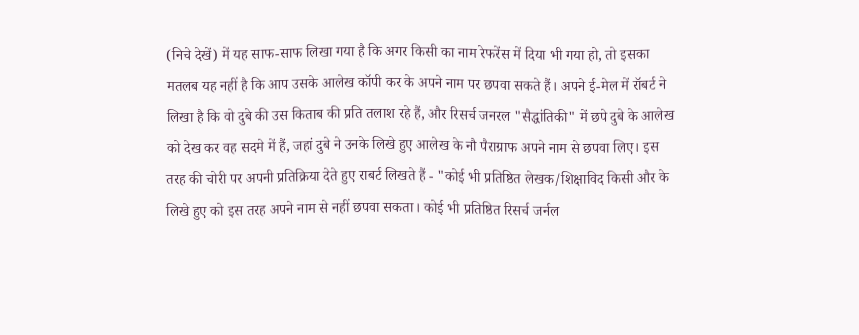(निचे देखें) में यह साफ-साफ लिखा गया है कि अगर किसी का नाम रेफरेंस में दिया भी गया हो, तो इसका मतलब यह नहीं है कि आप उसके आलेख कॉपी कर के अपने नाम पर छपवा सकते हैं। अपने ई-मेल में रॉबर्ट ने लिखा है कि वो दुबे की उस किताब की प्रति तलाश रहे हैं, और रिसर्च जनरल "सैद्धांतिकी" में छपे दुबे के आलेख को देख कर वह सदमे में हैं, जहां दुबे ने उनके लिखे हुए आलेख के नौ पैराग्राफ अपने नाम से छपवा लिए। इस तरह की चोरी पर अपनी प्रतिक्रिया देते हुए राबर्ट लिखते हैं - "कोई भी प्रतिष्ठित लेखक/शिक्षाविद किसी और के लिखे हुए को इस तरह अपने नाम से नहीं छपवा सकता। कोई भी प्रतिष्ठित रिसर्च जर्नल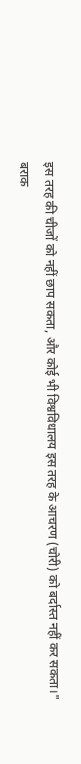इस तरह की चीजों को नहीं छाप सकता, और कोई भी विश्वविधालय इस तरह के आचरण (चोरी) को बर्दास्त नहीं कर सकता।"
बराक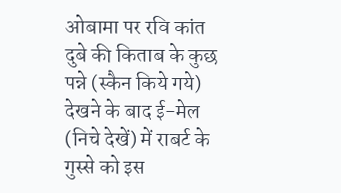ओबामा पर रवि कांत दुबे की किताब के कुछ पन्ने (स्कैन किये गये) देखने के बाद ई-मेल (निचे देखें) में राबर्ट के गुस्से को इस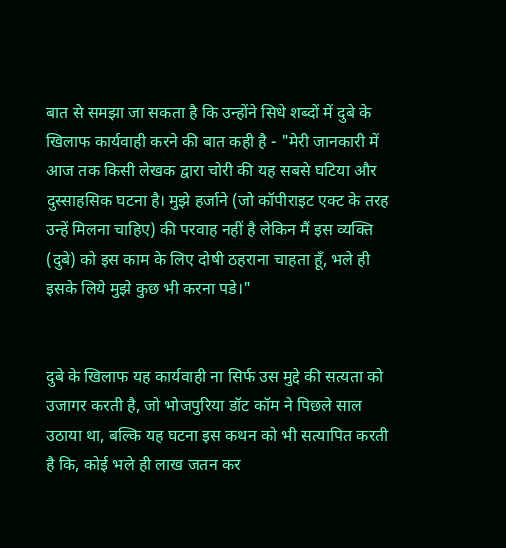बात से समझा जा सकता है कि उन्होंने सिधे शब्दों में दुबे के खिलाफ कार्यवाही करने की बात कही है - "मेरी जानकारी में आज तक किसी लेखक द्वारा चोरी की यह सबसे घटिया और दुस्साहसिक घटना है। मुझे हर्जाने (जो कॉपीराइट एक्ट के तरह उन्हें मिलना चाहिए) की परवाह नहीं है लेकिन मैं इस व्यक्ति (दुबे) को इस काम के लिए दोषी ठहराना चाहता हूँ, भले ही इसके लिये मुझे कुछ भी करना पडे।"


दुबे के खिलाफ यह कार्यवाही ना सिर्फ उस मुद्दे की सत्यता को उजागर करती है, जो भोजपुरिया डॉट कॉम ने पिछले साल उठाया था, बल्कि यह घटना इस कथन को भी सत्यापित करती है कि, कोई भले ही लाख जतन कर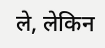ले, लेकिन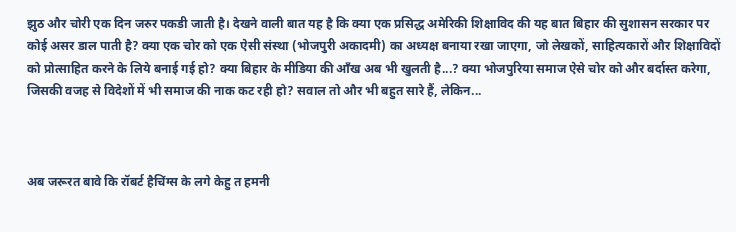झुठ और चोरी एक दिन जरुर पकडी जाती है। देखने वाली बात यह है कि क्या एक प्रसिद्ध अमेरिकी शिक्षाविद की यह बात बिहार की सुशासन सरकार पर कोई असर डाल पाती है? क्या एक चोर को एक ऐसी संस्था (भोजपुरी अकादमी) का अध्यक्ष बनाया रखा जाएगा, जो लेखकों, साहित्यकारों और शिक्षाविदों को प्रोत्साहित करने के लिये बनाई गई हो? क्या बिहार के मीडिया की आँख अब भी खुलती है...? क्या भोजपुरिया समाज ऐसे चोर को और बर्दास्त करेगा, जिसकी वजह से विदेशों में भी समाज की नाक कट रही हो? सवाल तो और भी बहुत सारे हैं, लेकिन...



अब जरूरत बावे कि रॉबर्ट हैचिंग्स के लगे केहु त हमनी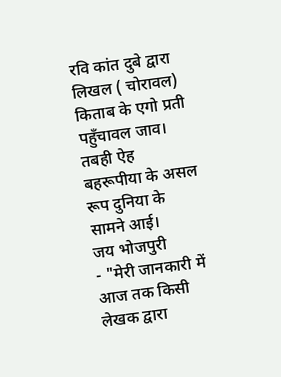रवि कांत दुबे द्वारा लिखल ( चोरावल) किताब के एगो प्रती पहुँचावल जाव। तबही ऐह बहरूपीया के असल रूप दुनिया के सामने आई।
जय भोजपुरी
- "मेरी जानकारी में आज तक किसी लेखक द्वारा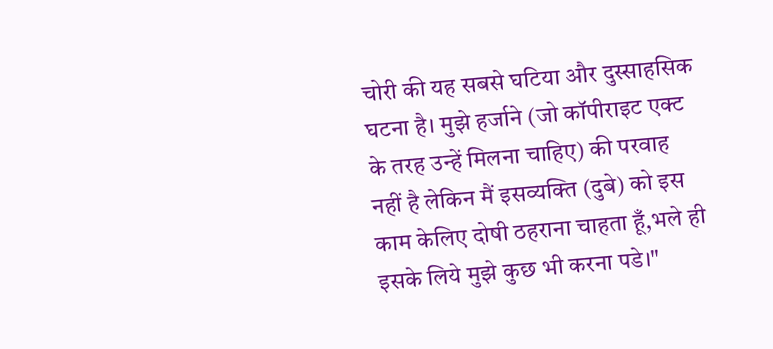चोरी की यह सबसे घटिया और दुस्साहसिक घटना है। मुझे हर्जाने (जो कॉपीराइट एक्ट के तरह उन्हें मिलना चाहिए) की परवाह नहीं है लेकिन मैं इसव्यक्ति (दुबे) को इस काम केलिए दोषी ठहराना चाहता हूँ,भले ही इसके लिये मुझे कुछ भी करना पडे।"